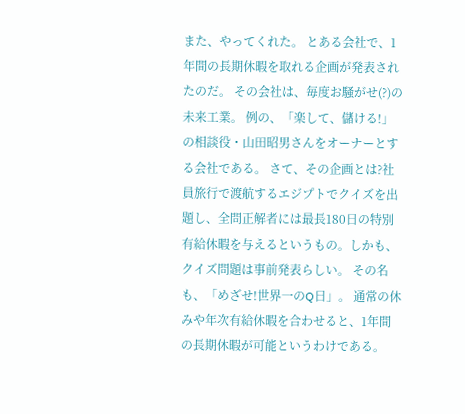また、やってくれた。 とある会社で、1年間の長期休暇を取れる企画が発表されたのだ。 その会社は、毎度お騒がせ(?)の未来工業。 例の、「楽して、儲ける!」の相談役・山田昭男さんをオーナーとする会社である。 さて、その企画とは?社員旅行で渡航するエジプトでクイズを出題し、全問正解者には最長180日の特別有給休暇を与えるというもの。しかも、クイズ問題は事前発表らしい。 その名も、「めざせ!世界一のQ日」。 通常の休みや年次有給休暇を合わせると、1年間の長期休暇が可能というわけである。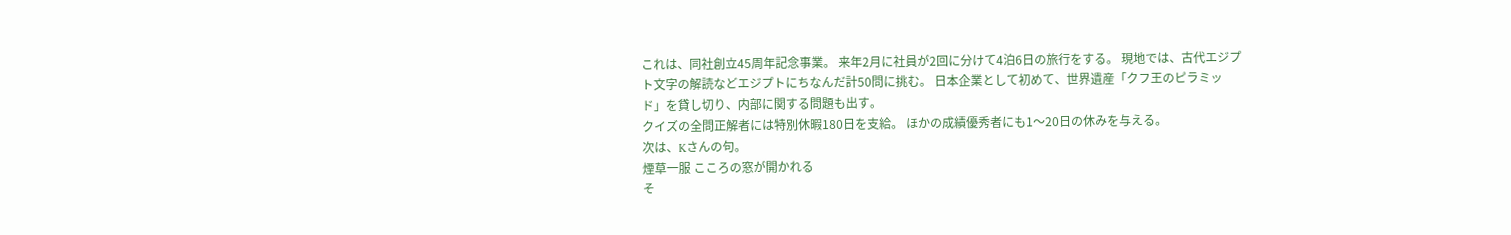これは、同社創立45周年記念事業。 来年2月に社員が2回に分けて4泊6日の旅行をする。 現地では、古代エジプト文字の解読などエジプトにちなんだ計50問に挑む。 日本企業として初めて、世界遺産「クフ王のピラミッド」を貸し切り、内部に関する問題も出す。
クイズの全問正解者には特別休暇180日を支給。 ほかの成績優秀者にも1〜20日の休みを与える。
次は、Kさんの句。
煙草一服 こころの窓が開かれる
そ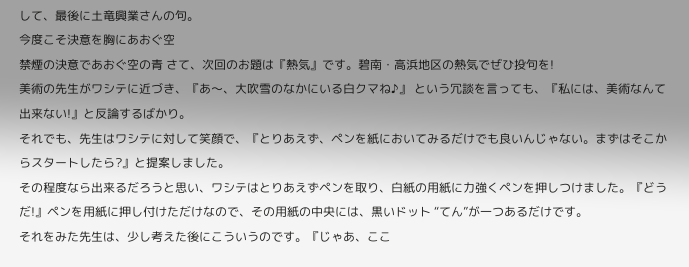して、最後に土竜興業さんの句。
今度こそ決意を胸にあおぐ空
禁煙の決意であおぐ空の青 さて、次回のお題は『熱気』です。碧南・高浜地区の熱気でぜひ投句を!
美術の先生がワシテに近づき、『あ〜、大吹雪のなかにいる白クマね♪』 という冗談を言っても、『私には、美術なんて出来ない!』と反論するばかり。
それでも、先生はワシテに対して笑顔で、『とりあえず、ペンを紙においてみるだけでも良いんじゃない。まずはそこからスタートしたら?』と提案しました。
その程度なら出来るだろうと思い、ワシテはとりあえずペンを取り、白紙の用紙に力強くペンを押しつけました。『どうだ!』ペンを用紙に押し付けただけなので、その用紙の中央には、黒いドット “てん”が一つあるだけです。
それをみた先生は、少し考えた後にこういうのです。『じゃあ、ここ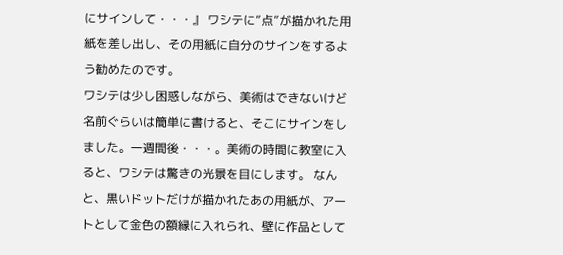にサインして・・・』 ワシテに”点”が描かれた用紙を差し出し、その用紙に自分のサインをするよう勧めたのです。
ワシテは少し困惑しながら、美術はできないけど名前ぐらいは簡単に書けると、そこにサインをしました。一週間後・・・。美術の時間に教室に入ると、ワシテは驚きの光景を目にします。 なんと、黒いドットだけが描かれたあの用紙が、アートとして金色の額縁に入れられ、壁に作品として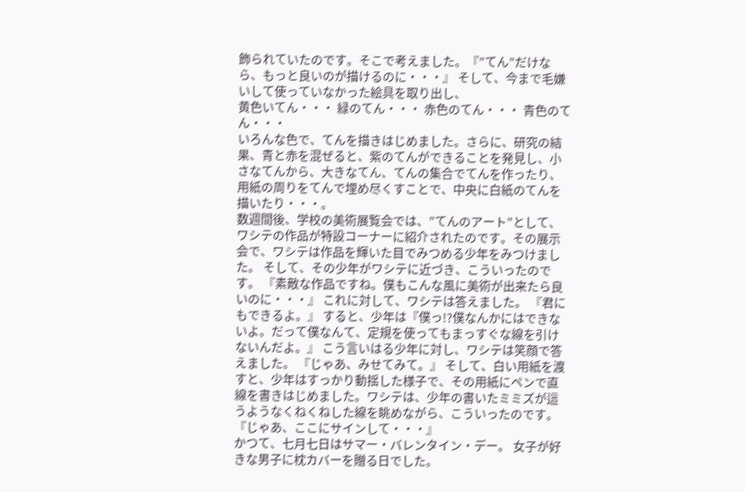飾られていたのです。そこで考えました。『”てん”だけなら、もっと良いのが描けるのに・・・』 そして、今まで毛嫌いして使っていなかった絵具を取り出し、
黄色いてん・・・ 緑のてん・・・ 赤色のてん・・・ 青色のてん・・・
いろんな色で、てんを描きはじめました。さらに、研究の結果、青と赤を混ぜると、紫のてんができることを発見し、小さなてんから、大きなてん、てんの集合でてんを作ったり、用紙の周りをてんで埋め尽くすことで、中央に白紙のてんを描いたり・・・。
数週間後、学校の美術展覧会では、”てんのアート”として、ワシテの作品が特設コーナーに紹介されたのです。その展示会で、ワシテは作品を輝いた目でみつめる少年をみつけました。 そして、その少年がワシテに近づき、こういったのです。 『素敵な作品ですね。僕もこんな風に美術が出来たら良いのに・・・』 これに対して、ワシテは答えました。 『君にもできるよ。』 すると、少年は『僕っ!?僕なんかにはできないよ。だって僕なんて、定規を使ってもまっすぐな線を引けないんだよ。』 こう言いはる少年に対し、ワシテは笑顔で答えました。 『じゃあ、みせてみて。』 そして、白い用紙を渡すと、少年はすっかり動揺した様子で、その用紙にペンで直線を書きはじめました。ワシテは、少年の書いたミミズが這うようなくねくねした線を眺めながら、こういったのです。 『じゃあ、ここにサインして・・・』
かつて、七月七日はサマー・バレンタイン・デー。 女子が好きな男子に枕カバーを贈る日でした。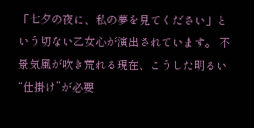「七夕の夜に、私の夢を見てください」という切ない乙女心が演出されています。 不景気風が吹き荒れる現在、こうした明るい“仕掛け”が必要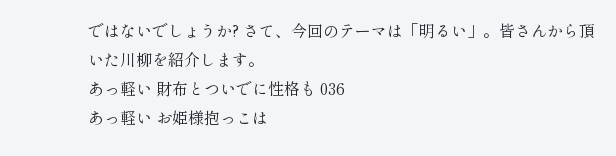ではないでしょうか? さて、今回のテーマは「明るい」。皆さんから頂いた川柳を紹介します。
あっ軽い 財布とついでに性格も 036
あっ軽い お姫様抱っこは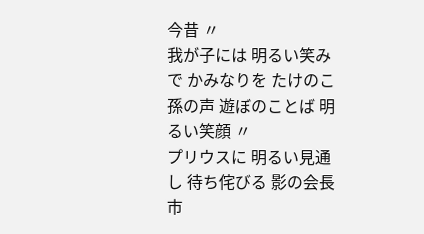今昔 〃
我が子には 明るい笑みで かみなりを たけのこ
孫の声 遊ぼのことば 明るい笑顔 〃
プリウスに 明るい見通し 待ち侘びる 影の会長
市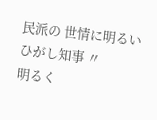民派の 世情に明るい ひがし知事 〃
明るく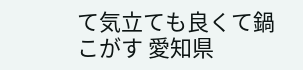て気立ても良くて鍋こがす 愛知県